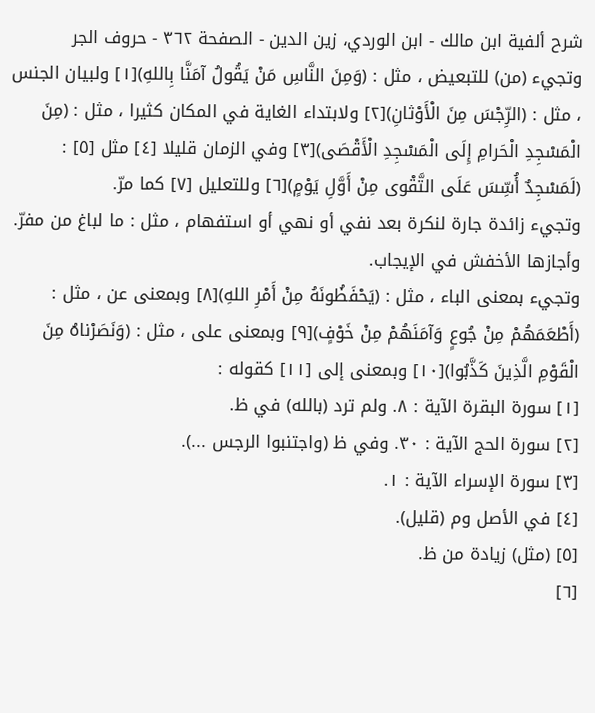شرح ألفية ابن مالك - ابن الوردي، زين الدين - الصفحة ٣٦٢ - حروف الجر
وتجيء (من) للتبعيض ، مثل : (وَمِنَ النَّاسِ مَنْ يَقُولُ آمَنَّا بِاللهِ)[١] ولبيان الجنس ، مثل : (الرِّجْسَ مِنَ الْأَوْثانِ)[٢] ولابتداء الغاية في المكان كثيرا ، مثل : (مِنَ الْمَسْجِدِ الْحَرامِ إِلَى الْمَسْجِدِ الْأَقْصَى)[٣] وفي الزمان قليلا [٤] مثل [٥] : (لَمَسْجِدٌ أُسِّسَ عَلَى التَّقْوى مِنْ أَوَّلِ يَوْمٍ)[٦] وللتعليل [٧] كما مرّ.
وتجيء زائدة جارة لنكرة بعد نفي أو نهي أو استفهام ، مثل : ما لباغ من مفرّ. وأجازها الأخفش في الإيجاب.
وتجيء بمعنى الباء ، مثل : (يَحْفَظُونَهُ مِنْ أَمْرِ اللهِ)[٨] وبمعنى عن ، مثل : (أَطْعَمَهُمْ مِنْ جُوعٍ وَآمَنَهُمْ مِنْ خَوْفٍ)[٩] وبمعنى على ، مثل : (وَنَصَرْناهُ مِنَ الْقَوْمِ الَّذِينَ كَذَّبُوا)[١٠] وبمعنى إلى [١١] كقوله :
[١] سورة البقرة الآية : ٨. ولم ترد (بالله) في ظ.
[٢] سورة الحج الآية : ٣٠. وفي ظ (واجتنبوا الرجس ...).
[٣] سورة الإسراء الآية : ١.
[٤] في الأصل وم (قليل).
[٥] (مثل) زيادة من ظ.
[٦]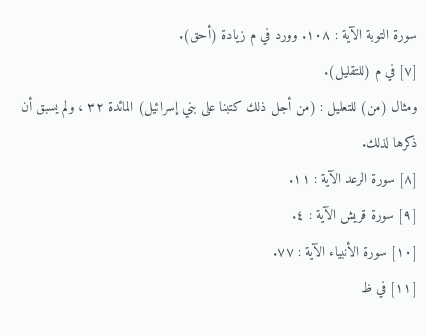سورة التوبة الآية : ١٠٨. وورد في م زيادة (أحق).
[٧] في م (للتقليل).
ومثال (من) للتعليل : (من أجل ذلك كتبنا على بني إسرائيل) المائدة ٣٢ ، ولم يسبق أن ذكرها لذلك.
[٨] سورة الرعد الآية : ١١.
[٩] سورة قريش الآية : ٤.
[١٠] سورة الأنبياء الآية : ٧٧.
[١١] في ظ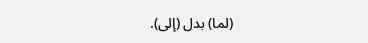(لما) بدل (إلى).